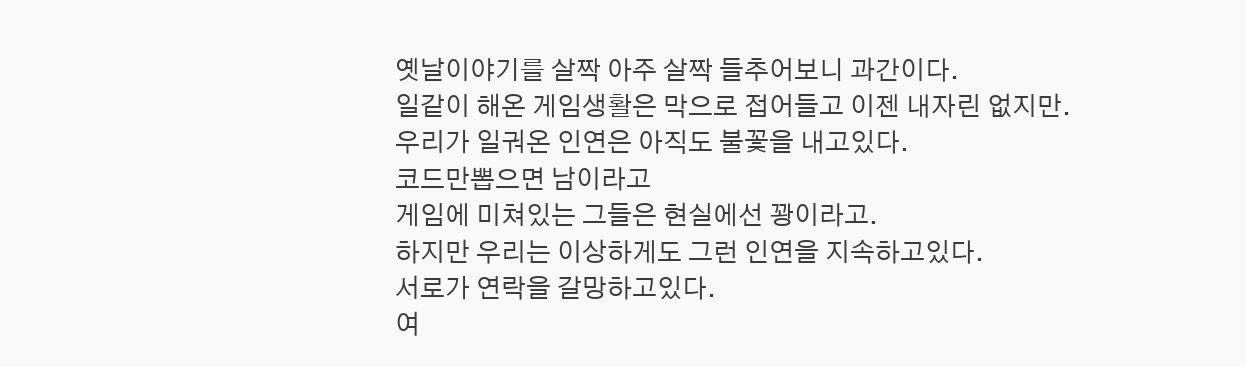옛날이야기를 살짝 아주 살짝 들추어보니 과간이다.
일같이 해온 게임생활은 막으로 접어들고 이젠 내자린 없지만.
우리가 일궈온 인연은 아직도 불꽃을 내고있다.
코드만뽑으면 남이라고
게임에 미쳐있는 그들은 현실에선 꽝이라고.
하지만 우리는 이상하게도 그런 인연을 지속하고있다.
서로가 연락을 갈망하고있다.
여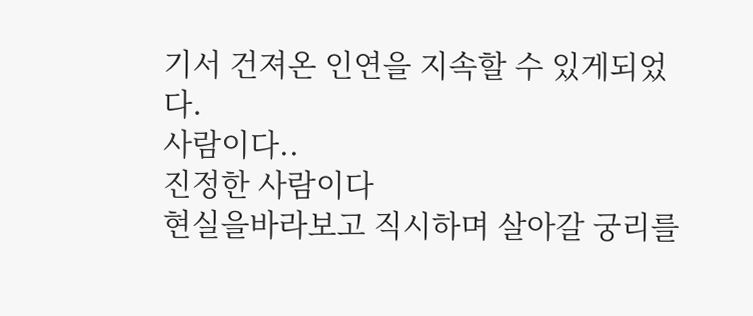기서 건져온 인연을 지속할 수 있게되었다.
사람이다..
진정한 사람이다
현실을바라보고 직시하며 살아갈 궁리를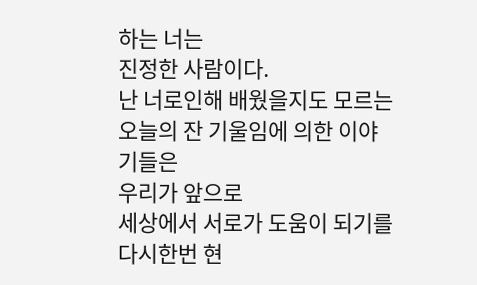하는 너는
진정한 사람이다.
난 너로인해 배웠을지도 모르는
오늘의 잔 기울임에 의한 이야기들은
우리가 앞으로
세상에서 서로가 도움이 되기를
다시한번 현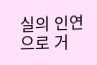실의 인연으로 거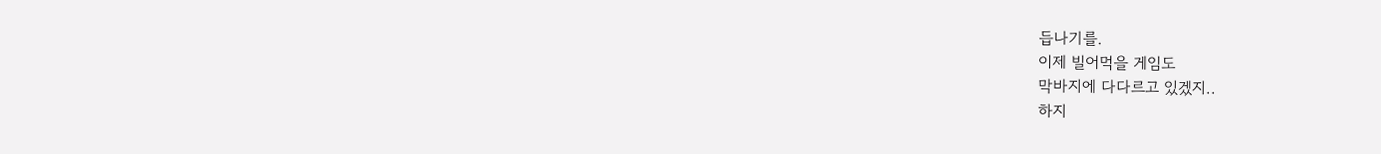듭나기를.
이제 빌어먹을 게임도
막바지에 다다르고 있겠지..
하지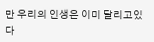만 우리의 인생은 이미 달리고있다